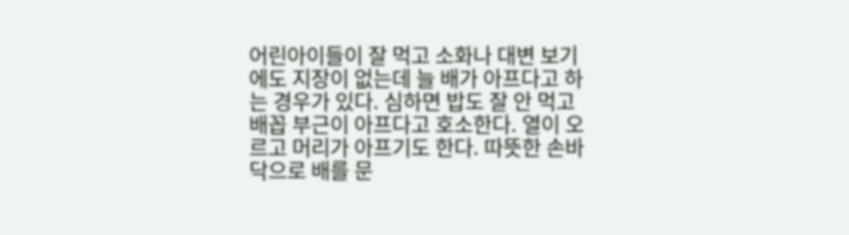어린아이들이 잘 먹고 소화나 대변 보기에도 지장이 없는데 늘 배가 아프다고 하는 경우가 있다. 심하면 밥도 잘 안 먹고 배꼽 부근이 아프다고 호소한다. 열이 오르고 머리가 아프기도 한다. 따뜻한 손바닥으로 배를 문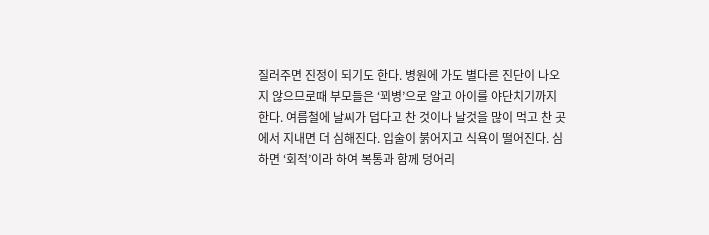질러주면 진정이 되기도 한다. 병원에 가도 별다른 진단이 나오지 않으므로때 부모들은 ‘꾀병’으로 알고 아이를 야단치기까지 한다. 여름철에 날씨가 덥다고 찬 것이나 날것을 많이 먹고 찬 곳에서 지내면 더 심해진다. 입술이 붉어지고 식욕이 떨어진다. 심하면 ‘회적’이라 하여 복통과 함께 덩어리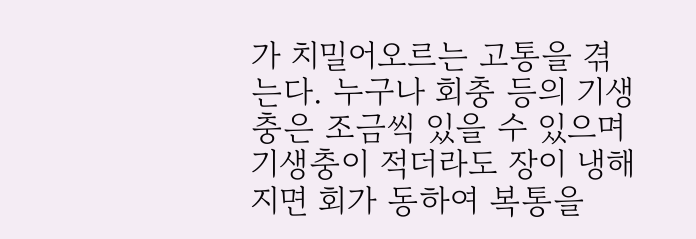가 치밀어오르는 고통을 겪는다. 누구나 회충 등의 기생충은 조금씩 있을 수 있으며 기생충이 적더라도 장이 냉해지면 회가 동하여 복통을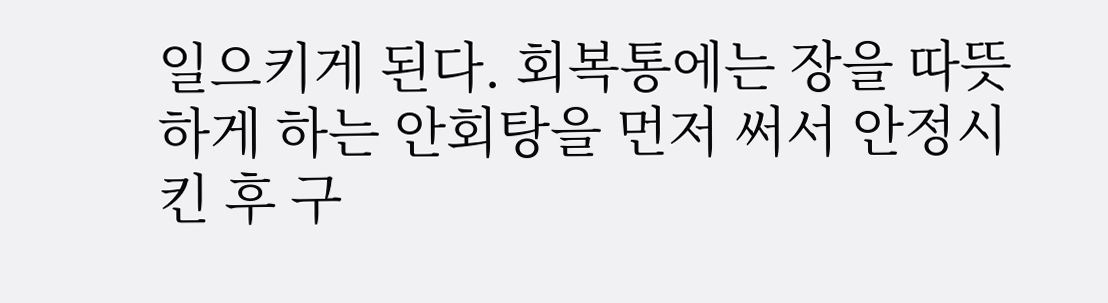일으키게 된다. 회복통에는 장을 따뜻하게 하는 안회탕을 먼저 써서 안정시킨 후 구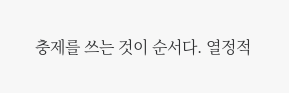충제를 쓰는 것이 순서다. 열정적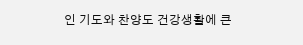인 기도와 찬양도 건강생활에 큰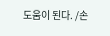도움이 된다. /손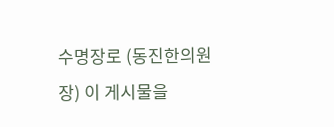수명장로 (동진한의원장) 이 게시물을